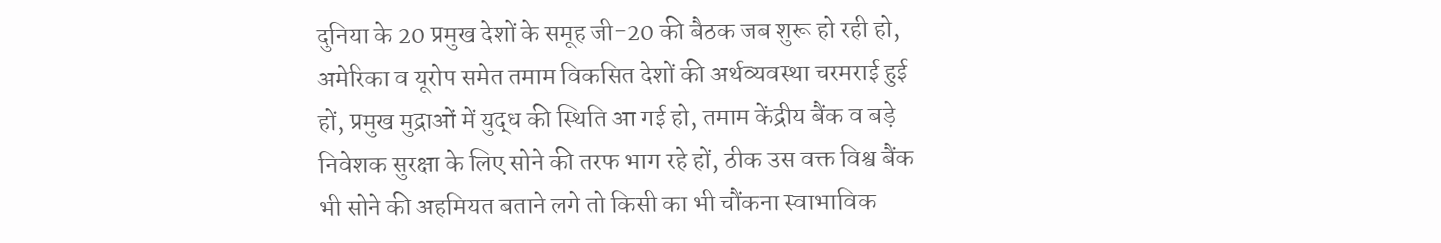दुनिया के 20 प्रमुख देशों के समूह जी-20 की बैठक जब शुरू हो रही हो, अमेरिका व यूरोप समेत तमाम विकसित देशों की अर्थव्यवस्था चरमराई हुई हों, प्रमुख मुद्राओं में युद्ध की स्थिति आ गई हो, तमाम केंद्रीय बैंक व बड़े निवेशक सुरक्षा के लिए सोने की तरफ भाग रहे हों, ठीक उस वक्त विश्व बैंक भी सोने की अहमियत बताने लगे तो किसी का भी चौंकना स्वाभाविक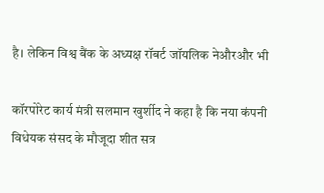है। लेकिन विश्व बैंक के अध्यक्ष रॉबर्ट जॉयलिक नेऔरऔर भी

कॉरपोरेट कार्य मंत्री सलमान खुर्शीद ने कहा है कि नया कंपनी विधेयक संसद के मौजूदा शीत सत्र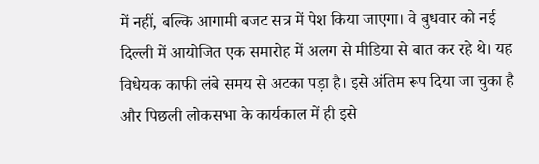में नहीं, बल्कि आगामी बजट सत्र में पेश किया जाएगा। वे बुधवार को नई दिल्ली में आयोजित एक समारोह में अलग से मीडिया से बात कर रहे थे। यह विधेयक काफी लंबे समय से अटका पड़ा है। इसे अंतिम रूप दिया जा चुका है और पिछली लोकसभा के कार्यकाल में ही इसे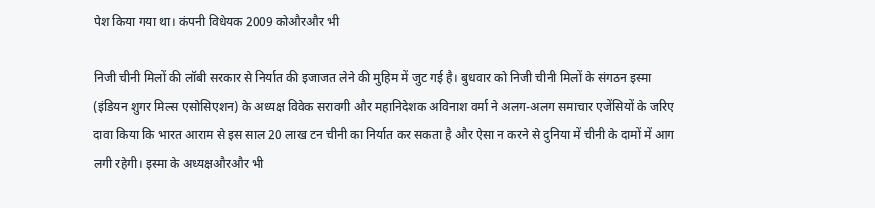पेश किया गया था। कंपनी विधेयक 2009 कोऔरऔर भी

निजी चीनी मिलों की लॉबी सरकार से निर्यात की इजाजत लेने की मुहिम में जुट गई है। बुधवार को निजी चीनी मिलों के संगठन इस्मा (इंडियन शुगर मिल्स एसोसिएशन) के अध्यक्ष विवेक सरावगी और महानिदेशक अविनाश वर्मा ने अलग-अलग समाचार एजेंसियों के जरिए दावा किया कि भारत आराम से इस साल 20 लाख टन चीनी का निर्यात कर सकता है और ऐसा न करने से दुनिया में चीनी के दामों में आग लगी रहेगी। इस्मा के अध्यक्षऔरऔर भी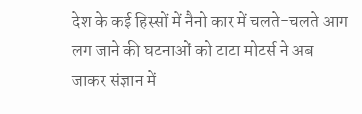देश के कई हिस्सों में नैनो कार में चलते-चलते आग लग जाने की घटनाओं को टाटा मोटर्स ने अब जाकर संज्ञान में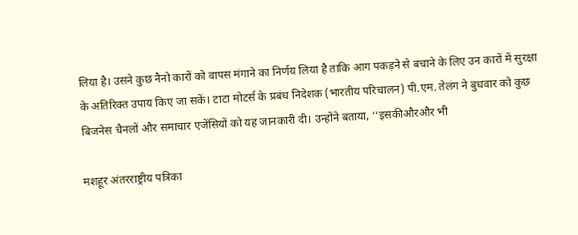लिया है। उसने कुछ नैनो कारों को वापस मंगाने का निर्णय लिया है ताकि आग पकड़ने से बचाने के लिए उन कारों में सुरक्षा के अतिरिक्त उपाय किए जा सकें। टाटा मोटर्स के प्रबंध निदेशक (भारतीय परिचालन) पी.एम. तेलंग ने बुधवार को कुछ बिजनेस चैनलों और समाचार एजेंसियों को यह जानकारी दी। उन्होंने बताया, ‘‘इसकीऔरऔर भी

मशहूर अंतरराष्ट्रीय पत्रिका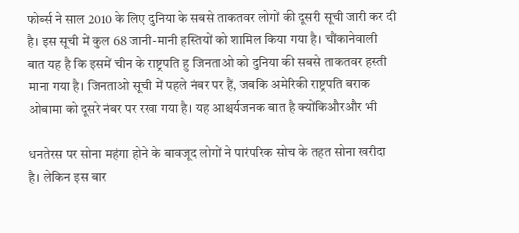फोर्ब्स ने साल 2010 के लिए दुनिया के सबसे ताकतवर लोगों की दूसरी सूची जारी कर दी है। इस सूची में कुल 68 जानी-मानी हस्तियों को शामिल किया गया है। चौंकानेवाली बात यह है कि इसमें चीन के राष्ट्रपति हु जिनताओ को दुनिया की सबसे ताकतवर हस्ती माना गया है। जिनताओ सूची में पहले नंबर पर हैं, जबकि अमेरिकी राष्ट्रपति बराक ओबामा को दूसरे नंबर पर रखा गया है। यह आश्चर्यजनक बात है क्योंकिऔरऔर भी

धनतेरस पर सोना महंगा होने के बावजूद लोगों ने पारंपरिक सोच के तहत सोना खरीदा है। लेकिन इस बार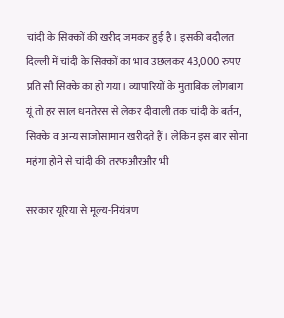चांदी के सिक्कों की खरीद जमकर हुई है। इसकी बदौलत दिल्ली में चांदी के सिक्कों का भाव उछलकर 43,000 रुपए प्रति सौ सिक्के का हो गया। व्यापारियों के मुताबिक लोगबाग यूं तो हर साल धनतेरस से लेकर दीवाली तक चांदी के बर्तन, सिक्के व अन्य साजोसामान खरीदते हैं। लेकिन इस बार सोना महंगा होने से चांदी की तरफऔरऔर भी

सरकार यूरिया से मूल्य-नियंत्रण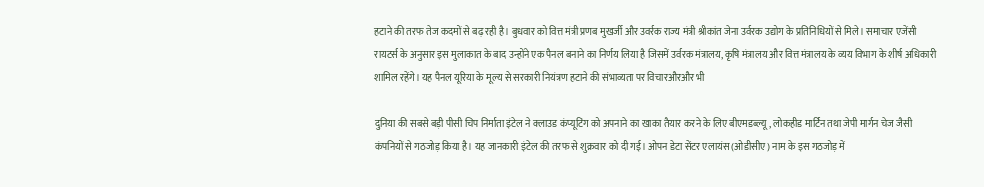हटाने की तरफ तेज कदमों से बढ़ रही है। बुधवार को वित्त मंत्री प्रणब मुखर्जी और उवर्रक राज्य मंत्री श्रीकांत जेना उर्वरक उद्योग के प्रतिनिधियों से मिले। समाचार एजेंसी रायटर्स के अनुसार इस मुलाकात के बाद उन्होंने एक पैनल बनाने का निर्णय लिया है जिसमें उर्वरक मंत्रालय, कृषि मंत्रालय और वित्त मंत्रालय के व्यय विभाग के शीर्ष अधिकारी शामिल रहेंगे। यह पैनल यूरिया के मूल्य से सरकारी नियंत्रण हटाने की संभाव्यता पर विचारऔरऔर भी

दुनिया की सबसे बड़ी पीसी चिप निर्माता इंटेल ने क्लाउड कंप्यूटिंग को अपनाने का खाका तैयार करने के लिए बीएमडब्ल्यू, लोकहीड मार्टिन तथा जेपी मार्गन चेज जैसी कंपनियों से गठजोड़ किया है। यह जानकारी इंटेल की तरफ से शुक्रवार को दी गई। ओपन डेटा सेंटर एलायंस (ओडीसीए) नाम के इस गठजोड़ में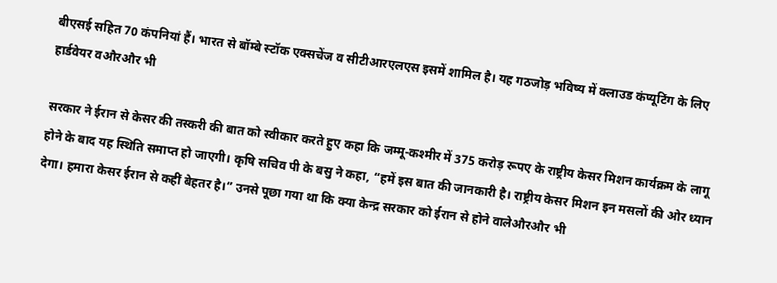बीएसई सहित 70 कंपनियां हैं। भारत से बॉम्बे स्टॉक एक्सचेंज व सीटीआरएलएस इसमें शामिल है। यह गठजोड़ भविष्य में क्लाउड कंप्यूटिंग के लिए हार्डवेयर वऔरऔर भी

सरकार ने ईरान से केसर की तस्करी की बात को स्वीकार करते हुए कहा कि जम्मू-कश्मीर में 375 करोड़ रूपए के राष्ट्रीय केसर मिशन कार्यक्रम के लागू होने के बाद यह स्थिति समाप्त हो जाएगी। कृषि सचिव पी के बसु ने कहा, “हमें इस बात की जानकारी है। राष्ट्रीय केसर मिशन इन मसलों की ओर ध्यान देगा। हमारा केसर ईरान से कहीं बेहतर है।” उनसे पूछा गया था कि क्या केन्द्र सरकार को ईरान से होने वालेऔरऔर भी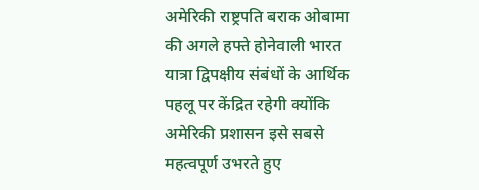अमेरिकी राष्ट्रपति बराक ओबामा की अगले हफ्ते होनेवाली भारत यात्रा द्विपक्षीय संबंधों के आर्थिक पहलू पर केंद्रित रहेगी क्योंकि अमेरिकी प्रशासन इसे सबसे महत्वपूर्ण उभरते हुए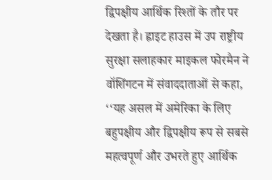द्विपक्षीय आर्थिक रिश्तों के तौर पर देखता है। ह्वाइट हाउस में उप राष्ट्रीय सुरक्षा सलाहकार माइकल फोरमैन ने वॉशिंगटन में संवाददाताओं से कहा, ‘‘यह असल में अमेरिका के लिए बहुपक्षीय और द्विपक्षीय रूप से सबसे महत्वपूर्ण और उभरते हुए आर्थिक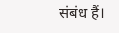संबंध हैं।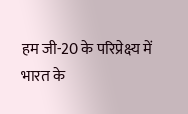हम जी-20 के परिप्रेक्ष्य में भारत के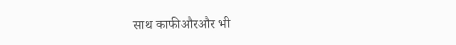साथ काफीऔरऔर भी